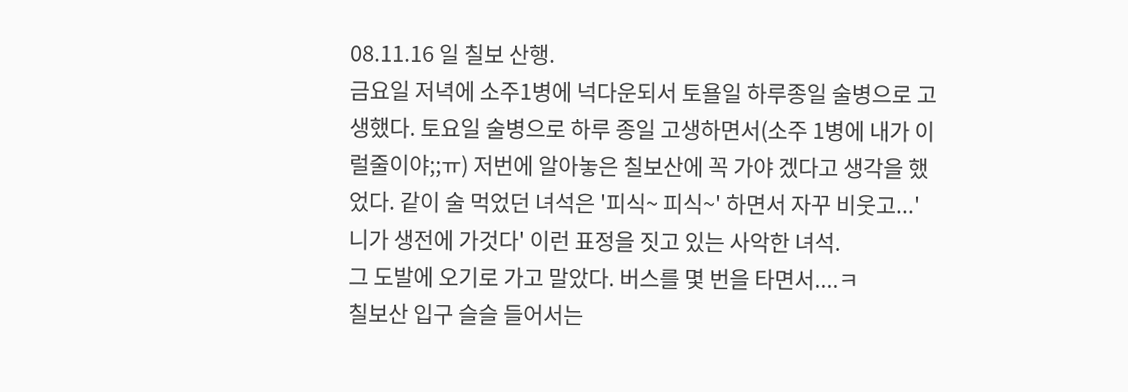08.11.16 일 칠보 산행.
금요일 저녁에 소주1병에 넉다운되서 토욜일 하루종일 술병으로 고생했다. 토요일 술병으로 하루 종일 고생하면서(소주 1병에 내가 이럴줄이야;;ㅠ) 저번에 알아놓은 칠보산에 꼭 가야 겠다고 생각을 했었다. 같이 술 먹었던 녀석은 '피식~ 피식~' 하면서 자꾸 비웃고...'니가 생전에 가것다' 이런 표정을 짓고 있는 사악한 녀석.
그 도발에 오기로 가고 말았다. 버스를 몇 번을 타면서....ㅋ
칠보산 입구 슬슬 들어서는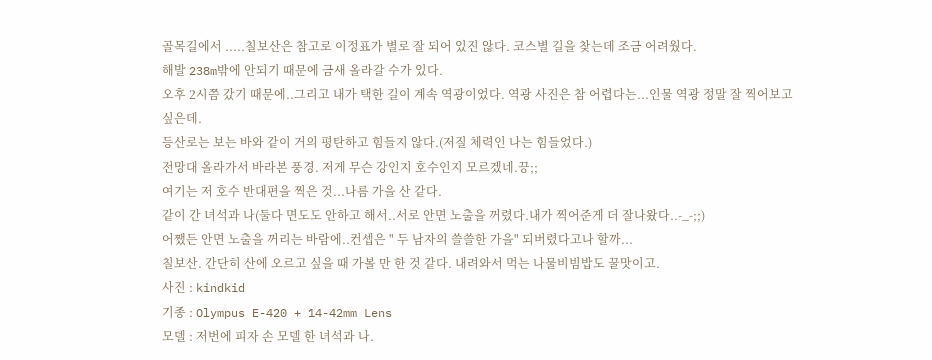골목길에서 .....칠보산은 참고로 이정표가 별로 잘 되어 있진 않다. 코스별 길을 찾는데 조금 어려웠다.
해발 238m밖에 안되기 때문에 금새 올라갈 수가 있다.
오후 2시쯤 갔기 때문에..그리고 내가 택한 길이 계속 역광이었다. 역광 사진은 참 어렵다는...인물 역광 정말 잘 찍어보고 싶은데.
등산로는 보는 바와 같이 거의 평탄하고 힘들지 않다.(저질 체력인 나는 힘들었다.)
전망대 올라가서 바라본 풍경. 저게 무슨 강인지 호수인지 모르겠네.끙;;
여기는 저 호수 반대편을 찍은 것...나름 가을 산 같다.
같이 간 녀석과 나(둘다 면도도 안하고 해서..서로 안면 노출을 꺼렸다.내가 찍어준게 더 잘나왔다..-_-;;)
어쨌든 안면 노출을 꺼리는 바람에..컨셉은 " 두 남자의 쓸쓸한 가을" 되버렸다고나 할까...
칠보산. 간단히 산에 오르고 싶을 때 가볼 만 한 것 같다. 내려와서 먹는 나물비빔밥도 꿀맛이고.
사진 : kindkid
기종 : Olympus E-420 + 14-42mm Lens
모델 : 저번에 피자 손 모델 한 녀석과 나.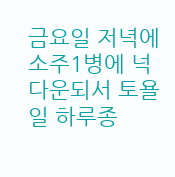금요일 저녁에 소주1병에 넉다운되서 토욜일 하루종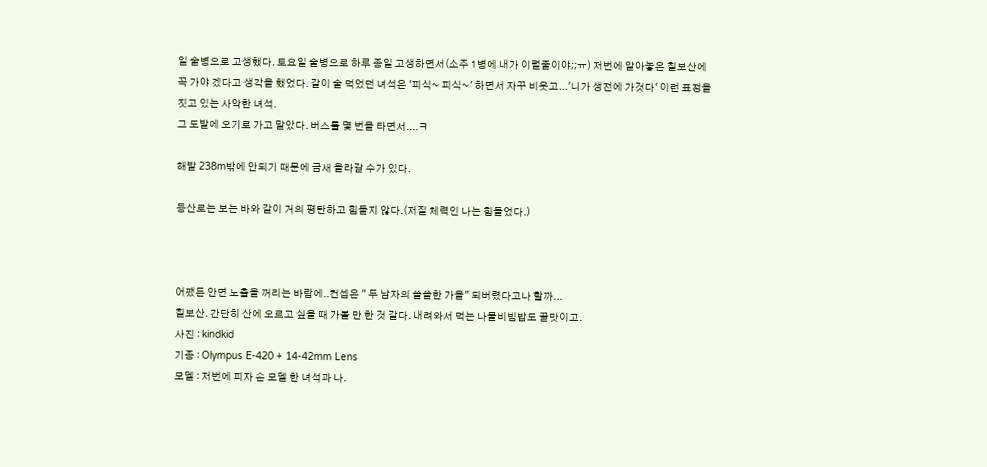일 술병으로 고생했다. 토요일 술병으로 하루 종일 고생하면서(소주 1병에 내가 이럴줄이야;;ㅠ) 저번에 알아놓은 칠보산에 꼭 가야 겠다고 생각을 했었다. 같이 술 먹었던 녀석은 '피식~ 피식~' 하면서 자꾸 비웃고...'니가 생전에 가것다' 이런 표정을 짓고 있는 사악한 녀석.
그 도발에 오기로 가고 말았다. 버스를 몇 번을 타면서....ㅋ

해발 238m밖에 안되기 때문에 금새 올라갈 수가 있다.

등산로는 보는 바와 같이 거의 평탄하고 힘들지 않다.(저질 체력인 나는 힘들었다.)



어쨌든 안면 노출을 꺼리는 바람에..컨셉은 " 두 남자의 쓸쓸한 가을" 되버렸다고나 할까...
칠보산. 간단히 산에 오르고 싶을 때 가볼 만 한 것 같다. 내려와서 먹는 나물비빔밥도 꿀맛이고.
사진 : kindkid
기종 : Olympus E-420 + 14-42mm Lens
모델 : 저번에 피자 손 모델 한 녀석과 나.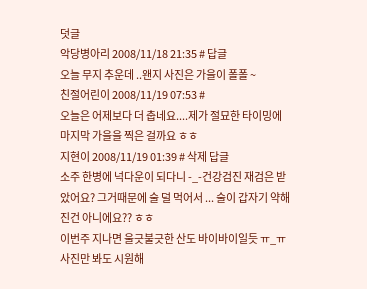덧글
악당병아리 2008/11/18 21:35 # 답글
오늘 무지 추운데 ..왠지 사진은 가을이 폴폴 ~
친절어린이 2008/11/19 07:53 #
오늘은 어제보다 더 춥네요....제가 절묘한 타이밍에 마지막 가을을 찍은 걸까요 ㅎㅎ
지현이 2008/11/19 01:39 # 삭제 답글
소주 한병에 넉다운이 되다니 -_-건강검진 재검은 받았어요? 그거때문에 술 덜 먹어서 ... 술이 갑자기 약해진건 아니에요?? ㅎㅎ
이번주 지나면 울긋불긋한 산도 바이바이일듯 ㅠ_ㅠ
사진만 봐도 시원해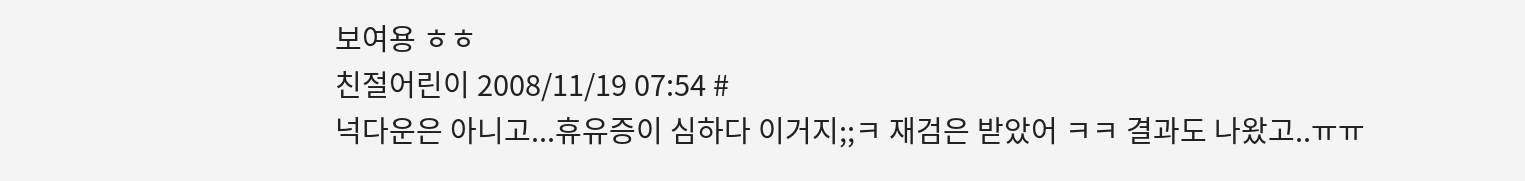보여용 ㅎㅎ
친절어린이 2008/11/19 07:54 #
넉다운은 아니고...휴유증이 심하다 이거지;;ㅋ 재검은 받았어 ㅋㅋ 결과도 나왔고..ㅠㅠ